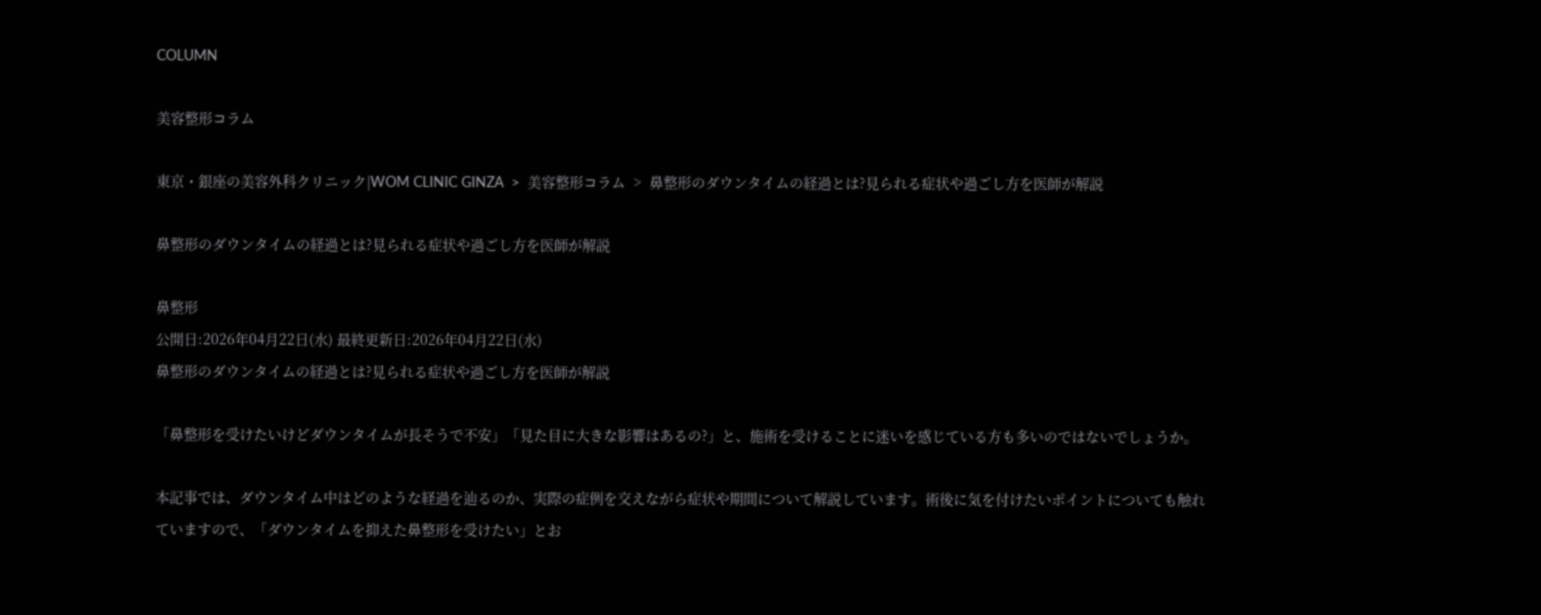COLUMN

美容整形コラム

東京・銀座の美容外科クリニック|WOM CLINIC GINZA  >  美容整形コラム  >  鼻整形のダウンタイムの経過とは?見られる症状や過ごし方を医師が解説

鼻整形のダウンタイムの経過とは?見られる症状や過ごし方を医師が解説

鼻整形
公開日:2026年04月22日(水) 最終更新日:2026年04月22日(水)
鼻整形のダウンタイムの経過とは?見られる症状や過ごし方を医師が解説

「鼻整形を受けたいけどダウンタイムが長そうで不安」「見た目に大きな影響はあるの?」と、施術を受けることに迷いを感じている方も多いのではないでしょうか。

本記事では、ダウンタイム中はどのような経過を辿るのか、実際の症例を交えながら症状や期間について解説しています。術後に気を付けたいポイントについても触れていますので、「ダウンタイムを抑えた鼻整形を受けたい」とお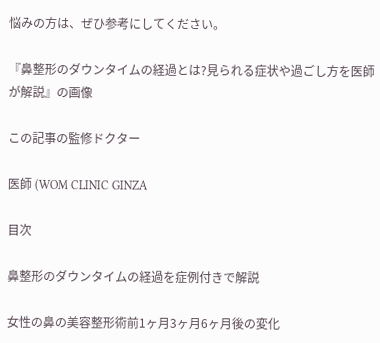悩みの方は、ぜひ参考にしてください。

『鼻整形のダウンタイムの経過とは?見られる症状や過ごし方を医師が解説』の画像

この記事の監修ドクター

医師 (WOM CLINIC GINZA

目次

鼻整形のダウンタイムの経過を症例付きで解説

女性の鼻の美容整形術前1ヶ月3ヶ月6ヶ月後の変化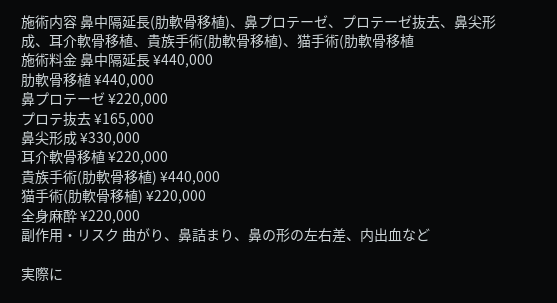施術内容 鼻中隔延長(肋軟骨移植)、鼻プロテーゼ、プロテーゼ抜去、鼻尖形成、耳介軟骨移植、貴族手術(肋軟骨移植)、猫手術(肋軟骨移植
施術料金 鼻中隔延長 ¥440,000
肋軟骨移植 ¥440,000
鼻プロテーゼ ¥220,000
プロテ抜去 ¥165,000
鼻尖形成 ¥330,000
耳介軟骨移植 ¥220,000
貴族手術(肋軟骨移植) ¥440,000
猫手術(肋軟骨移植) ¥220,000
全身麻酔 ¥220,000
副作用・リスク 曲がり、鼻詰まり、鼻の形の左右差、内出血など

実際に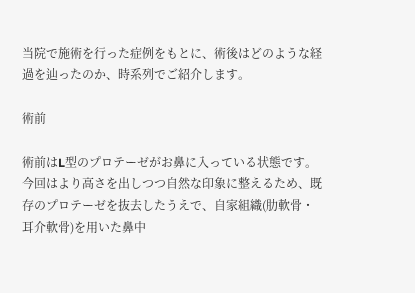当院で施術を行った症例をもとに、術後はどのような経過を辿ったのか、時系列でご紹介します。

術前

術前はL型のプロテーゼがお鼻に入っている状態です。
今回はより高さを出しつつ自然な印象に整えるため、既存のプロテーゼを抜去したうえで、自家組織(肋軟骨・耳介軟骨)を用いた鼻中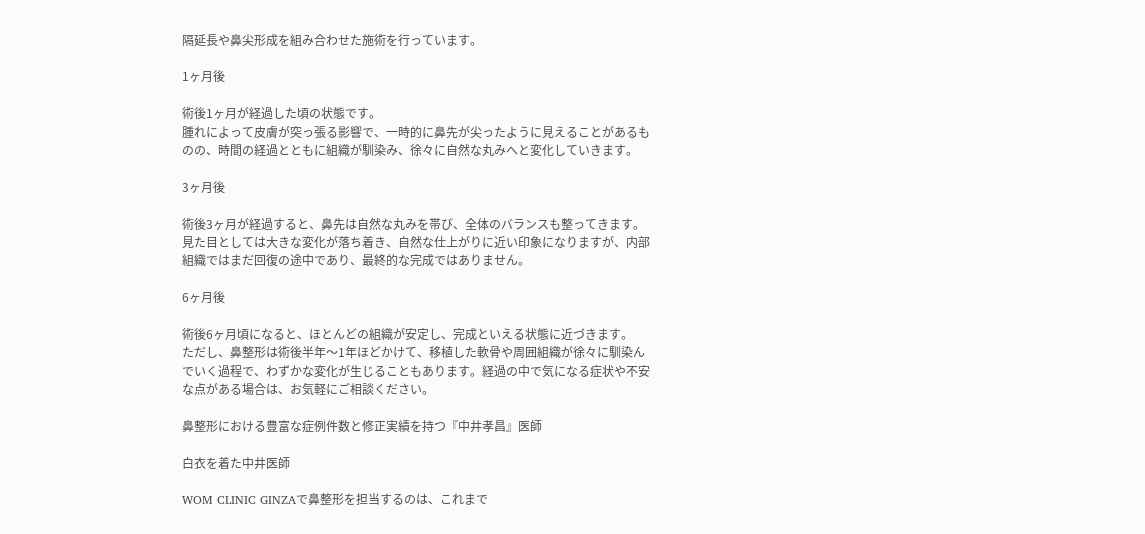隔延長や鼻尖形成を組み合わせた施術を行っています。

1ヶ月後

術後1ヶ月が経過した頃の状態です。
腫れによって皮膚が突っ張る影響で、一時的に鼻先が尖ったように見えることがあるものの、時間の経過とともに組織が馴染み、徐々に自然な丸みへと変化していきます。

3ヶ月後

術後3ヶ月が経過すると、鼻先は自然な丸みを帯び、全体のバランスも整ってきます。
見た目としては大きな変化が落ち着き、自然な仕上がりに近い印象になりますが、内部組織ではまだ回復の途中であり、最終的な完成ではありません。

6ヶ月後

術後6ヶ月頃になると、ほとんどの組織が安定し、完成といえる状態に近づきます。
ただし、鼻整形は術後半年〜1年ほどかけて、移植した軟骨や周囲組織が徐々に馴染んでいく過程で、わずかな変化が生じることもあります。経過の中で気になる症状や不安な点がある場合は、お気軽にご相談ください。

鼻整形における豊富な症例件数と修正実績を持つ『中井孝昌』医師

白衣を着た中井医師

WOM CLINIC GINZAで鼻整形を担当するのは、これまで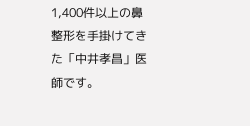1,400件以上の鼻整形を手掛けてきた「中井孝昌」医師です。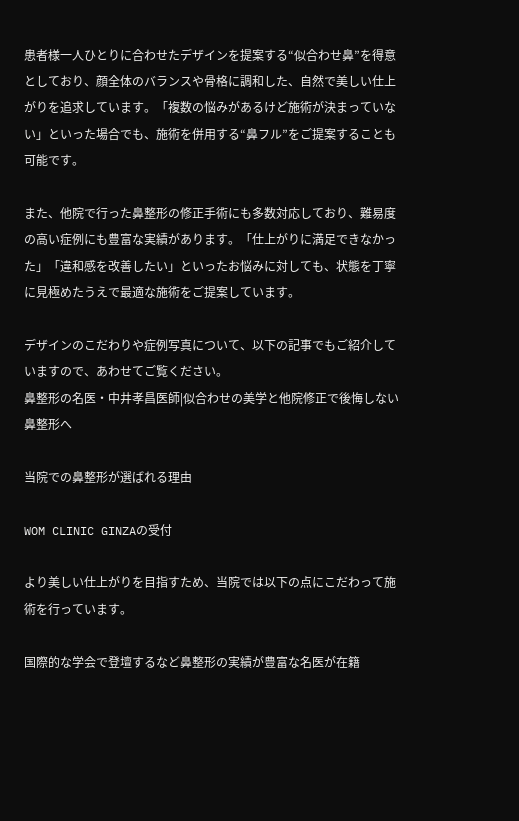患者様一人ひとりに合わせたデザインを提案する“似合わせ鼻”を得意としており、顔全体のバランスや骨格に調和した、自然で美しい仕上がりを追求しています。「複数の悩みがあるけど施術が決まっていない」といった場合でも、施術を併用する“鼻フル”をご提案することも可能です。

また、他院で行った鼻整形の修正手術にも多数対応しており、難易度の高い症例にも豊富な実績があります。「仕上がりに満足できなかった」「違和感を改善したい」といったお悩みに対しても、状態を丁寧に見極めたうえで最適な施術をご提案しています。

デザインのこだわりや症例写真について、以下の記事でもご紹介していますので、あわせてご覧ください。
鼻整形の名医・中井孝昌医師|似合わせの美学と他院修正で後悔しない鼻整形へ

当院での鼻整形が選ばれる理由

WOM CLINIC GINZAの受付

より美しい仕上がりを目指すため、当院では以下の点にこだわって施術を行っています。

国際的な学会で登壇するなど鼻整形の実績が豊富な名医が在籍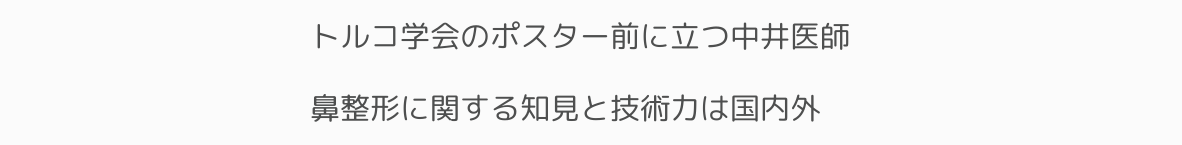トルコ学会のポスター前に立つ中井医師

鼻整形に関する知見と技術力は国内外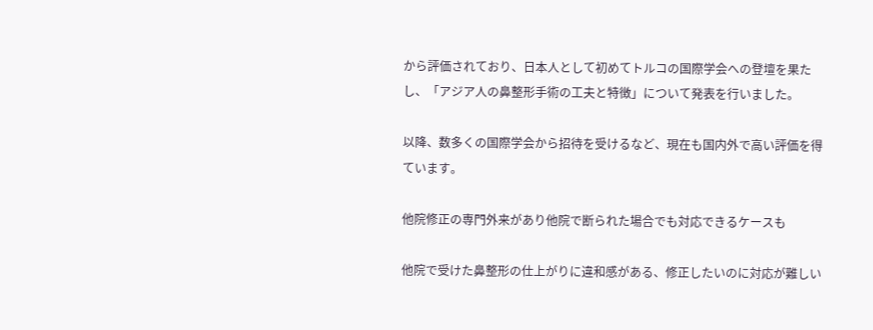から評価されており、日本人として初めてトルコの国際学会への登壇を果たし、「アジア人の鼻整形手術の工夫と特徴」について発表を行いました。

以降、数多くの国際学会から招待を受けるなど、現在も国内外で高い評価を得ています。

他院修正の専門外来があり他院で断られた場合でも対応できるケースも

他院で受けた鼻整形の仕上がりに違和感がある、修正したいのに対応が難しい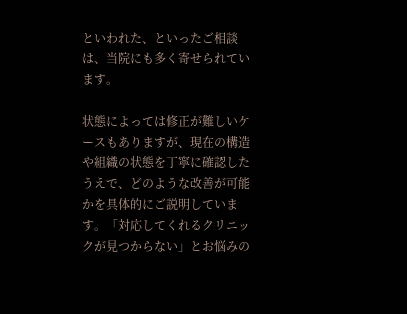といわれた、といったご相談は、当院にも多く寄せられています。

状態によっては修正が難しいケースもありますが、現在の構造や組織の状態を丁寧に確認したうえで、どのような改善が可能かを具体的にご説明しています。「対応してくれるクリニックが見つからない」とお悩みの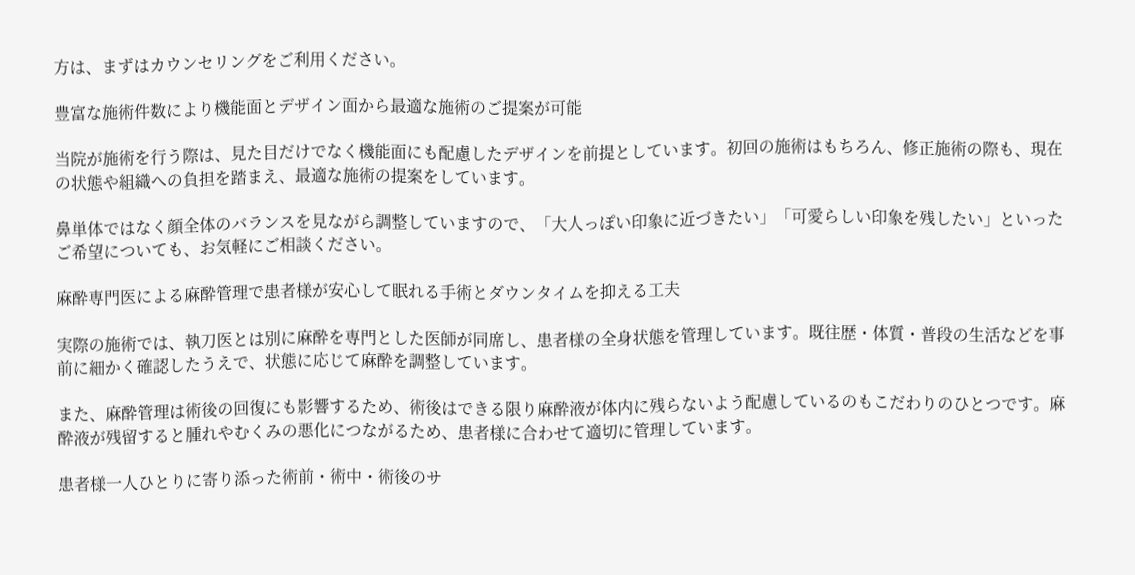方は、まずはカウンセリングをご利用ください。

豊富な施術件数により機能面とデザイン面から最適な施術のご提案が可能

当院が施術を行う際は、見た目だけでなく機能面にも配慮したデザインを前提としています。初回の施術はもちろん、修正施術の際も、現在の状態や組織への負担を踏まえ、最適な施術の提案をしています。

鼻単体ではなく顔全体のバランスを見ながら調整していますので、「大人っぽい印象に近づきたい」「可愛らしい印象を残したい」といったご希望についても、お気軽にご相談ください。

麻酔専門医による麻酔管理で患者様が安心して眠れる手術とダウンタイムを抑える工夫

実際の施術では、執刀医とは別に麻酔を専門とした医師が同席し、患者様の全身状態を管理しています。既往歴・体質・普段の生活などを事前に細かく確認したうえで、状態に応じて麻酔を調整しています。

また、麻酔管理は術後の回復にも影響するため、術後はできる限り麻酔液が体内に残らないよう配慮しているのもこだわりのひとつです。麻酔液が残留すると腫れやむくみの悪化につながるため、患者様に合わせて適切に管理しています。

患者様一人ひとりに寄り添った術前・術中・術後のサ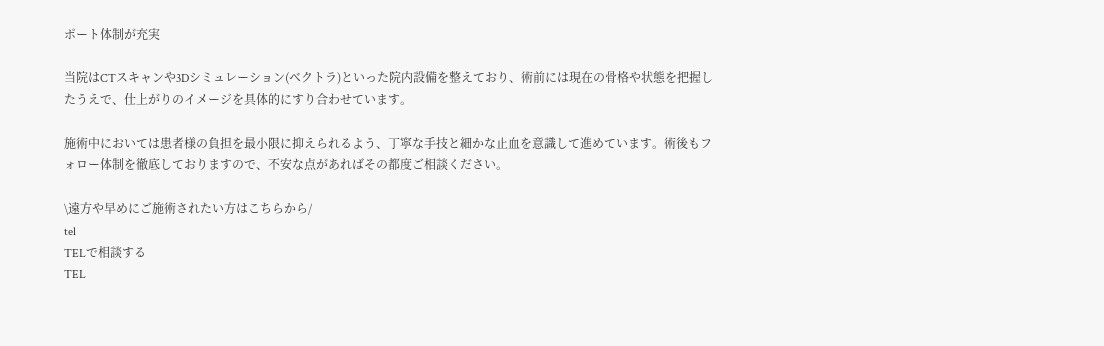ポート体制が充実

当院はCTスキャンや3Dシミュレーション(ベクトラ)といった院内設備を整えており、術前には現在の骨格や状態を把握したうえで、仕上がりのイメージを具体的にすり合わせています。

施術中においては患者様の負担を最小限に抑えられるよう、丁寧な手技と細かな止血を意識して進めています。術後もフォロー体制を徹底しておりますので、不安な点があればその都度ご相談ください。

\遠方や早めにご施術されたい方はこちらから/
tel
TELで相談する
TEL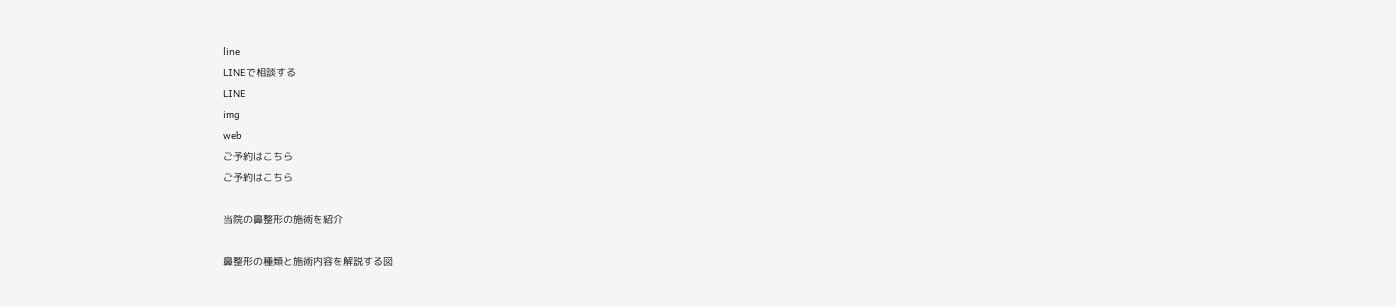line
LINEで相談する
LINE
img
web
ご予約はこちら
ご予約はこちら

当院の鼻整形の施術を紹介

鼻整形の種類と施術内容を解説する図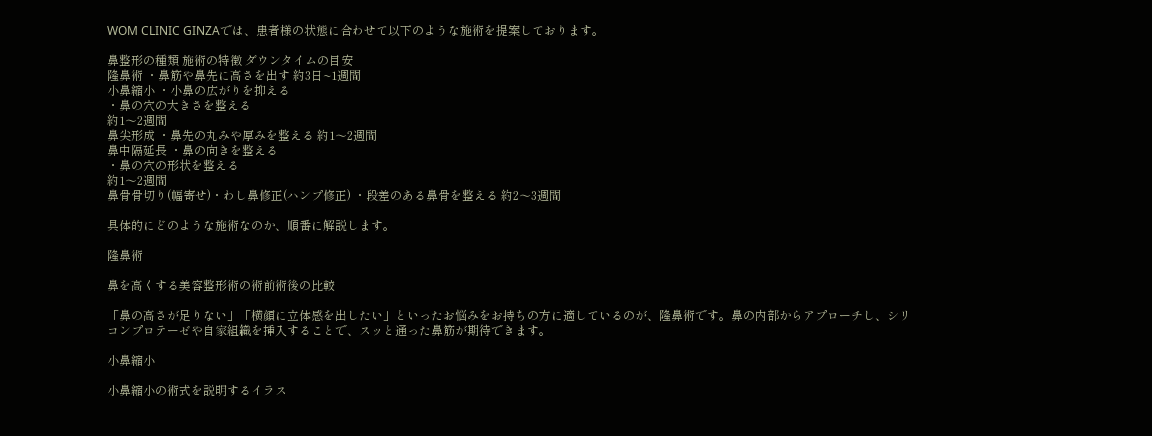WOM CLINIC GINZAでは、患者様の状態に合わせて以下のような施術を提案しております。

鼻整形の種類 施術の特徴 ダウンタイムの目安
隆鼻術 ・鼻筋や鼻先に高さを出す 約3日~1週間
小鼻縮小 ・小鼻の広がりを抑える
・鼻の穴の大きさを整える
約1〜2週間
鼻尖形成 ・鼻先の丸みや厚みを整える 約1〜2週間
鼻中隔延長 ・鼻の向きを整える
・鼻の穴の形状を整える
約1〜2週間
鼻骨骨切り(幅寄せ)・わし鼻修正(ハンプ修正) ・段差のある鼻骨を整える 約2〜3週間

具体的にどのような施術なのか、順番に解説します。

隆鼻術

鼻を高くする美容整形術の術前術後の比較

「鼻の高さが足りない」「横顔に立体感を出したい」といったお悩みをお持ちの方に適しているのが、隆鼻術です。鼻の内部からアプローチし、シリコンプロテーゼや自家組織を挿入することで、スッと通った鼻筋が期待できます。

小鼻縮小

小鼻縮小の術式を説明するイラス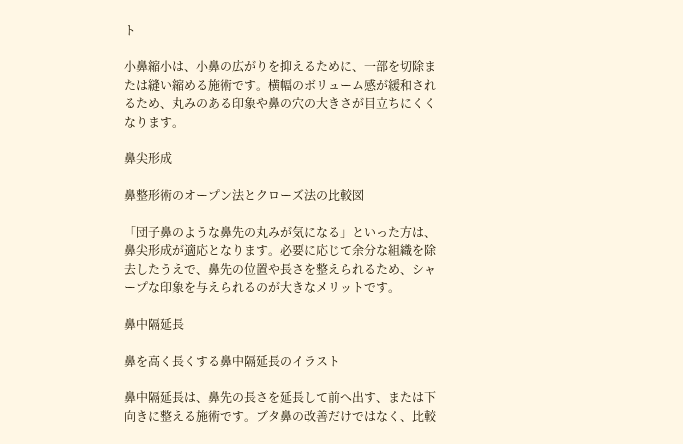ト

小鼻縮小は、小鼻の広がりを抑えるために、一部を切除または縫い縮める施術です。横幅のボリューム感が緩和されるため、丸みのある印象や鼻の穴の大きさが目立ちにくくなります。

鼻尖形成

鼻整形術のオープン法とクローズ法の比較図

「団子鼻のような鼻先の丸みが気になる」といった方は、鼻尖形成が適応となります。必要に応じて余分な組織を除去したうえで、鼻先の位置や長さを整えられるため、シャープな印象を与えられるのが大きなメリットです。

鼻中隔延長

鼻を高く長くする鼻中隔延長のイラスト

鼻中隔延長は、鼻先の長さを延長して前へ出す、または下向きに整える施術です。ブタ鼻の改善だけではなく、比較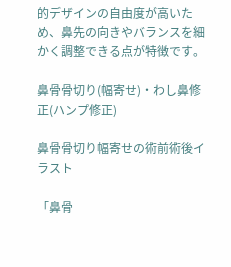的デザインの自由度が高いため、鼻先の向きやバランスを細かく調整できる点が特徴です。

鼻骨骨切り(幅寄せ)・わし鼻修正(ハンプ修正)

鼻骨骨切り幅寄せの術前術後イラスト

「鼻骨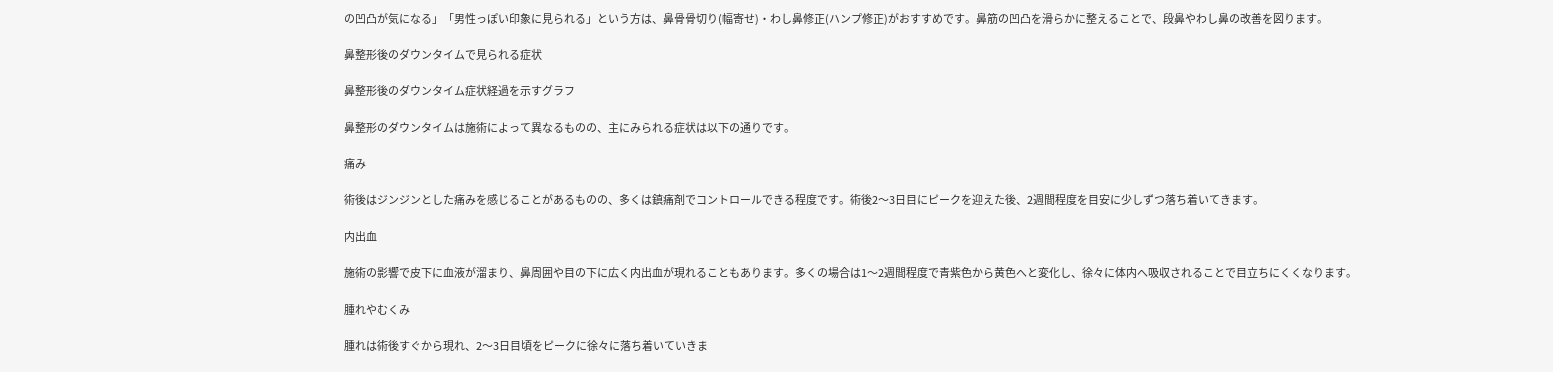の凹凸が気になる」「男性っぽい印象に見られる」という方は、鼻骨骨切り(幅寄せ)・わし鼻修正(ハンプ修正)がおすすめです。鼻筋の凹凸を滑らかに整えることで、段鼻やわし鼻の改善を図ります。

鼻整形後のダウンタイムで見られる症状

鼻整形後のダウンタイム症状経過を示すグラフ

鼻整形のダウンタイムは施術によって異なるものの、主にみられる症状は以下の通りです。

痛み

術後はジンジンとした痛みを感じることがあるものの、多くは鎮痛剤でコントロールできる程度です。術後2〜3日目にピークを迎えた後、2週間程度を目安に少しずつ落ち着いてきます。

内出血

施術の影響で皮下に血液が溜まり、鼻周囲や目の下に広く内出血が現れることもあります。多くの場合は1〜2週間程度で青紫色から黄色へと変化し、徐々に体内へ吸収されることで目立ちにくくなります。

腫れやむくみ

腫れは術後すぐから現れ、2〜3日目頃をピークに徐々に落ち着いていきま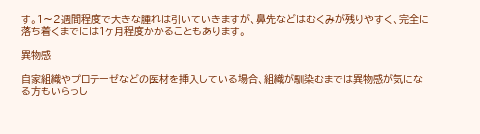す。1〜2週間程度で大きな腫れは引いていきますが、鼻先などはむくみが残りやすく、完全に落ち着くまでには1ヶ月程度かかることもあります。

異物感

自家組織やプロテーゼなどの医材を挿入している場合、組織が馴染むまでは異物感が気になる方もいらっし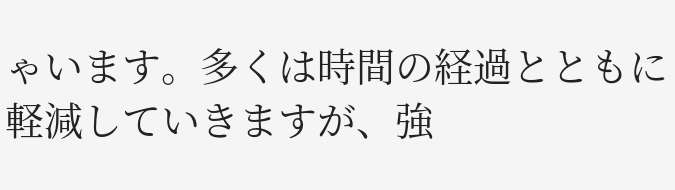ゃいます。多くは時間の経過とともに軽減していきますが、強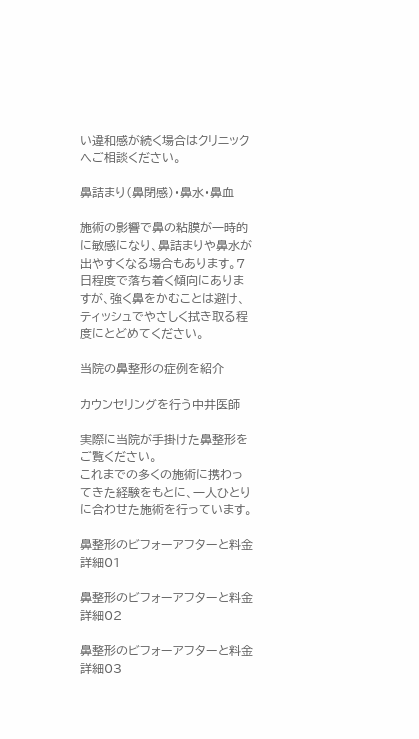い違和感が続く場合はクリニックへご相談ください。

鼻詰まり(鼻閉感)・鼻水・鼻血

施術の影響で鼻の粘膜が一時的に敏感になり、鼻詰まりや鼻水が出やすくなる場合もあります。7日程度で落ち着く傾向にありますが、強く鼻をかむことは避け、ティッシュでやさしく拭き取る程度にとどめてください。

当院の鼻整形の症例を紹介

カウンセリングを行う中井医師

実際に当院が手掛けた鼻整形をご覧ください。
これまでの多くの施術に携わってきた経験をもとに、一人ひとりに合わせた施術を行っています。

鼻整形のビフォーアフターと料金詳細01

鼻整形のビフォーアフターと料金詳細02

鼻整形のビフォーアフターと料金詳細03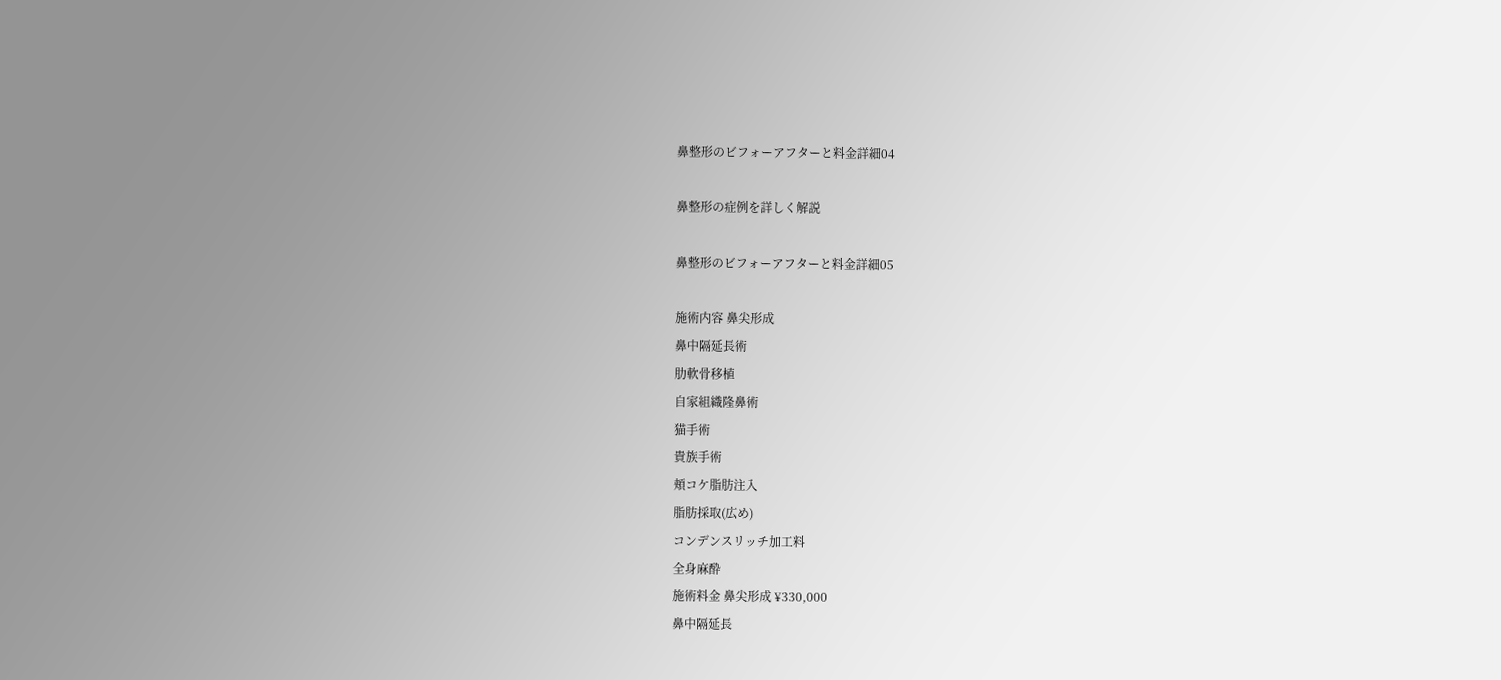鼻整形のビフォーアフターと料金詳細04

鼻整形の症例を詳しく解説

鼻整形のビフォーアフターと料金詳細05

施術内容 鼻尖形成
鼻中隔延長術
肋軟骨移植
自家組織隆鼻術
猫手術
貴族手術
頬コケ脂肪注入
脂肪採取(広め)
コンデンスリッチ加工料
全身麻酔
施術料金 鼻尖形成 ¥330,000
鼻中隔延長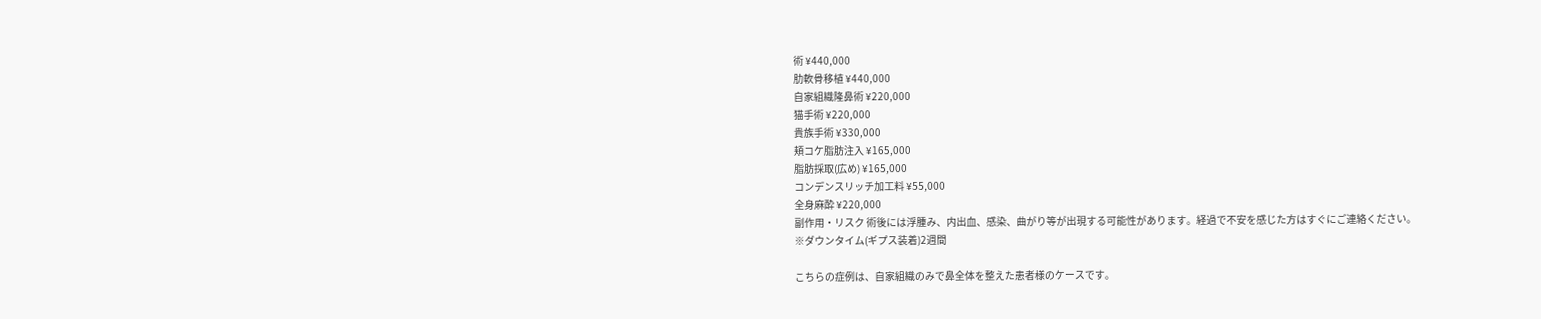術 ¥440,000
肋軟骨移植 ¥440,000
自家組織隆鼻術 ¥220,000
猫手術 ¥220,000
貴族手術 ¥330,000
頬コケ脂肪注入 ¥165,000
脂肪採取(広め) ¥165,000
コンデンスリッチ加工料 ¥55,000
全身麻酔 ¥220,000
副作用・リスク 術後には浮腫み、内出血、感染、曲がり等が出現する可能性があります。経過で不安を感じた方はすぐにご連絡ください。
※ダウンタイム(ギプス装着)2週間

こちらの症例は、自家組織のみで鼻全体を整えた患者様のケースです。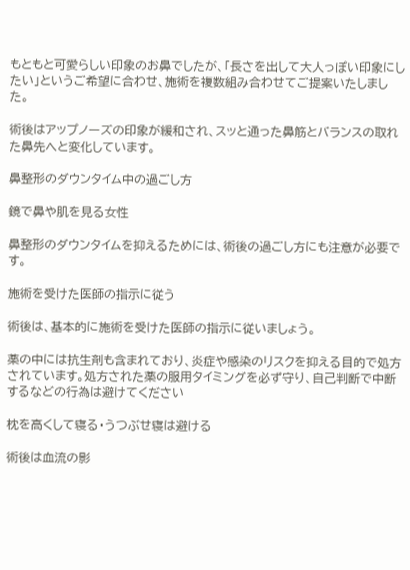もともと可愛らしい印象のお鼻でしたが、「長さを出して大人っぽい印象にしたい」というご希望に合わせ、施術を複数組み合わせてご提案いたしました。

術後はアップノーズの印象が緩和され、スッと通った鼻筋とバランスの取れた鼻先へと変化しています。

鼻整形のダウンタイム中の過ごし方

鏡で鼻や肌を見る女性

鼻整形のダウンタイムを抑えるためには、術後の過ごし方にも注意が必要です。

施術を受けた医師の指示に従う

術後は、基本的に施術を受けた医師の指示に従いましょう。

薬の中には抗生剤も含まれており、炎症や感染のリスクを抑える目的で処方されています。処方された薬の服用タイミングを必ず守り、自己判断で中断するなどの行為は避けてください

枕を高くして寝る・うつぶせ寝は避ける

術後は血流の影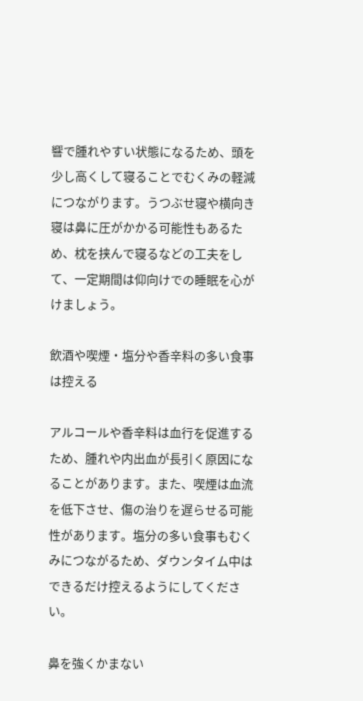響で腫れやすい状態になるため、頭を少し高くして寝ることでむくみの軽減につながります。うつぶせ寝や横向き寝は鼻に圧がかかる可能性もあるため、枕を挟んで寝るなどの工夫をして、一定期間は仰向けでの睡眠を心がけましょう。

飲酒や喫煙・塩分や香辛料の多い食事は控える

アルコールや香辛料は血行を促進するため、腫れや内出血が長引く原因になることがあります。また、喫煙は血流を低下させ、傷の治りを遅らせる可能性があります。塩分の多い食事もむくみにつながるため、ダウンタイム中はできるだけ控えるようにしてください。

鼻を強くかまない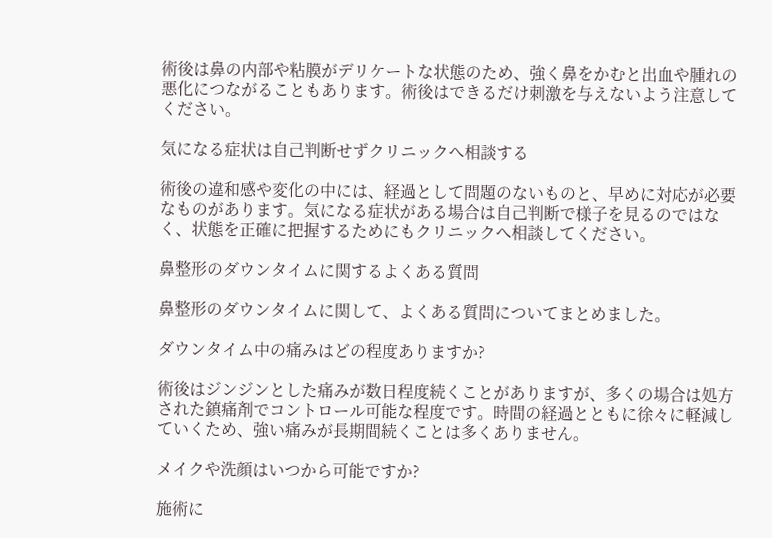術後は鼻の内部や粘膜がデリケートな状態のため、強く鼻をかむと出血や腫れの悪化につながることもあります。術後はできるだけ刺激を与えないよう注意してください。

気になる症状は自己判断せずクリニックへ相談する

術後の違和感や変化の中には、経過として問題のないものと、早めに対応が必要なものがあります。気になる症状がある場合は自己判断で様子を見るのではなく、状態を正確に把握するためにもクリニックへ相談してください。

鼻整形のダウンタイムに関するよくある質問

鼻整形のダウンタイムに関して、よくある質問についてまとめました。

ダウンタイム中の痛みはどの程度ありますか?

術後はジンジンとした痛みが数日程度続くことがありますが、多くの場合は処方された鎮痛剤でコントロール可能な程度です。時間の経過とともに徐々に軽減していくため、強い痛みが長期間続くことは多くありません。

メイクや洗顔はいつから可能ですか?

施術に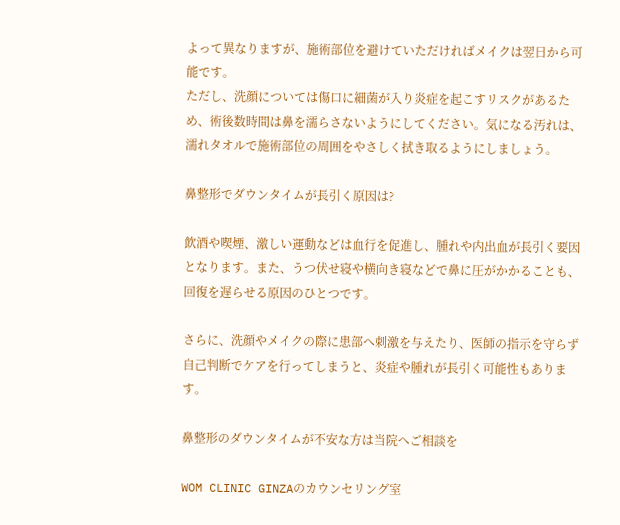よって異なりますが、施術部位を避けていただければメイクは翌日から可能です。
ただし、洗顔については傷口に細菌が入り炎症を起こすリスクがあるため、術後数時間は鼻を濡らさないようにしてください。気になる汚れは、濡れタオルで施術部位の周囲をやさしく拭き取るようにしましょう。

鼻整形でダウンタイムが長引く原因は?

飲酒や喫煙、激しい運動などは血行を促進し、腫れや内出血が長引く要因となります。また、うつ伏せ寝や横向き寝などで鼻に圧がかかることも、回復を遅らせる原因のひとつです。

さらに、洗顔やメイクの際に患部へ刺激を与えたり、医師の指示を守らず自己判断でケアを行ってしまうと、炎症や腫れが長引く可能性もあります。

鼻整形のダウンタイムが不安な方は当院へご相談を

WOM CLINIC GINZAのカウンセリング室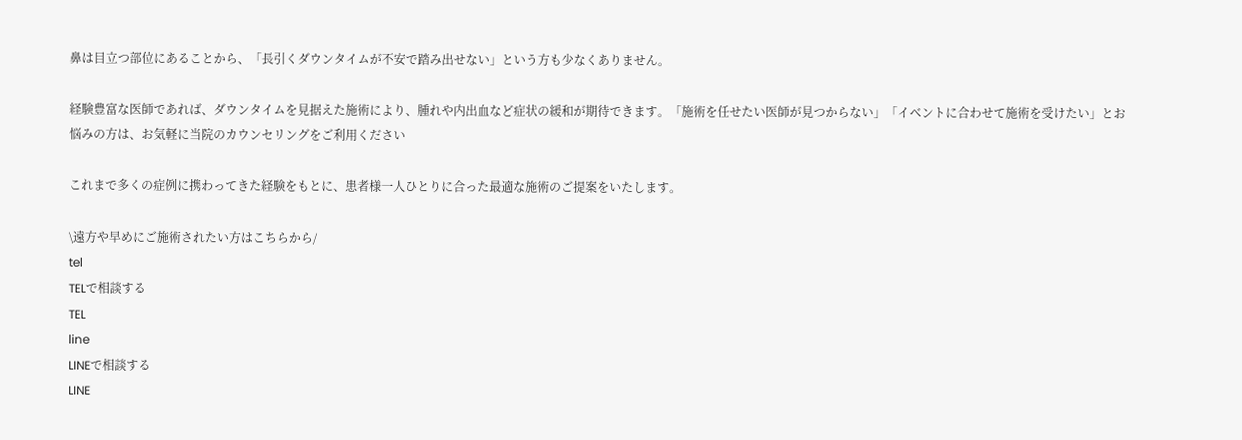鼻は目立つ部位にあることから、「長引くダウンタイムが不安で踏み出せない」という方も少なくありません。

経験豊富な医師であれば、ダウンタイムを見据えた施術により、腫れや内出血など症状の緩和が期待できます。「施術を任せたい医師が見つからない」「イベントに合わせて施術を受けたい」とお悩みの方は、お気軽に当院のカウンセリングをご利用ください

これまで多くの症例に携わってきた経験をもとに、患者様一人ひとりに合った最適な施術のご提案をいたします。

\遠方や早めにご施術されたい方はこちらから/
tel
TELで相談する
TEL
line
LINEで相談する
LINE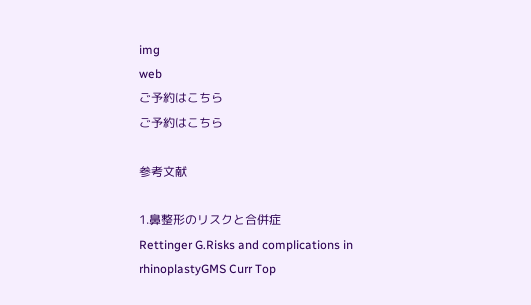img
web
ご予約はこちら
ご予約はこちら

参考文献

1.鼻整形のリスクと合併症
Rettinger G.Risks and complications in rhinoplastyGMS Curr Top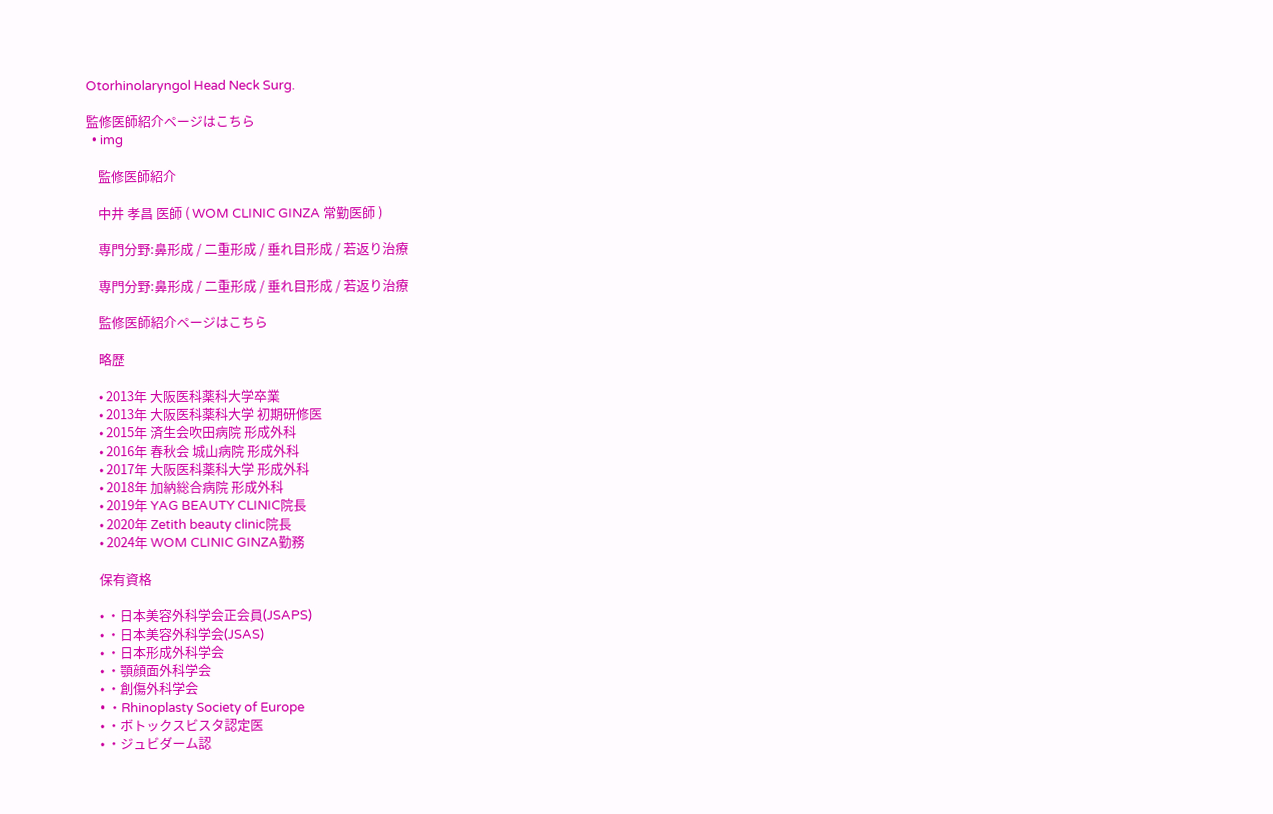Otorhinolaryngol Head Neck Surg.

監修医師紹介ページはこちら
  • img

    監修医師紹介

    中井 孝昌 医師 ( WOM CLINIC GINZA 常勤医師 )

    専門分野:鼻形成 / 二重形成 / 垂れ目形成 / 若返り治療

    専門分野:鼻形成 / 二重形成 / 垂れ目形成 / 若返り治療

    監修医師紹介ページはこちら

    略歴

    • 2013年 大阪医科薬科大学卒業
    • 2013年 大阪医科薬科大学 初期研修医
    • 2015年 済生会吹田病院 形成外科
    • 2016年 春秋会 城山病院 形成外科
    • 2017年 大阪医科薬科大学 形成外科
    • 2018年 加納総合病院 形成外科
    • 2019年 YAG BEAUTY CLINIC院長
    • 2020年 Zetith beauty clinic院長
    • 2024年 WOM CLINIC GINZA勤務

    保有資格

    • ・日本美容外科学会正会員(JSAPS)
    • ・日本美容外科学会(JSAS)
    • ・日本形成外科学会
    • ・顎顔面外科学会
    • ・創傷外科学会
    • ・Rhinoplasty Society of Europe
    • ・ボトックスビスタ認定医
    • ・ジュビダーム認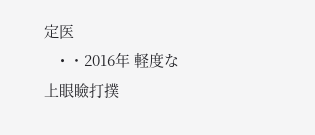定医
    • ・2016年 軽度な上眼瞼打撲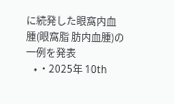に続発した眼窩内血腫(眼窩脂 肪内血腫)の一例を発表
    • ・2025年 10th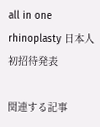all in one rhinoplasty 日本人初招待発表

関連する記事